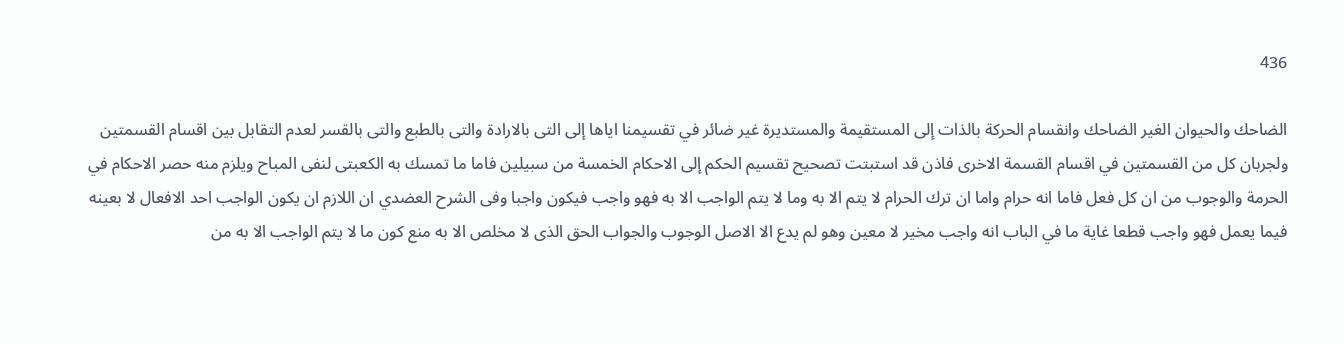436

الضاحك والحيوان الغير الضاحك وانقسام الحركة بالذات إلى المستقيمة والمستديرة غير ضائر في تقسيمنا اياها إلى التى بالارادة والتى بالطبع والتى بالقسر لعدم التقابل بين اقسام القسمتين ولجربان كل من القسمتين في اقسام القسمة الاخرى فاذن قد استبتت تصحيح تقسيم الحكم إلى الاحكام الخمسة من سبيلين فاما ما تمسك به الكعبتى لنفى المباح ويلزم منه حصر الاحكام في الحرمة والوجوب من ان كل فعل فاما انه حرام واما ان ترك الحرام لا يتم الا به وما لا يتم الواجب الا به فهو واجب فيكون واجبا وفى الشرح العضدي ان اللازم ان يكون الواجب احد الافعال لا بعينه فيما يعمل فهو واجب قطعا غاية ما في الباب انه واجب مخير لا معين وهو لم يدع الا الاصل الوجوب والجواب الحق الذى لا مخلص الا به منع كون ما لا يتم الواجب الا به من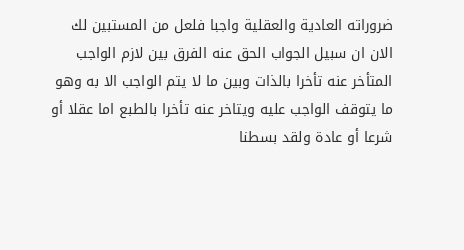ضروراته العادية والعقلية واجبا فلعل من المستبين لك الان ان سبيل الجواب الحق عنه الفرق بين لازم الواجب المتأخر عنه تأخرا بالذات وبين ما لا يتم الواجب الا به وهو ما يتوقف الواجب عليه ويتاخر عنه تأخرا بالطبع اما عقلا أو شرعا أو عادة ولقد بسطنا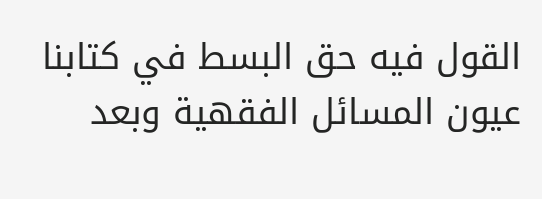القول فيه حق البسط في كتابنا عيون المسائل الفقهية وبعد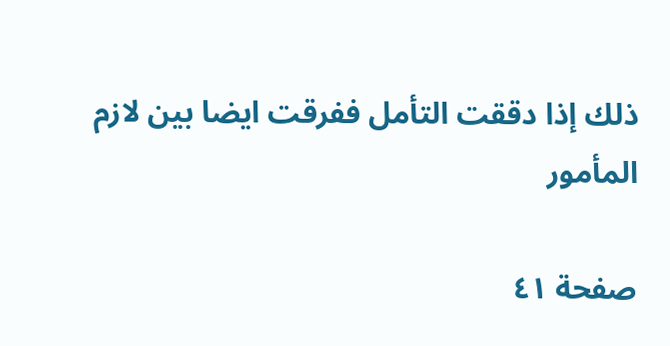ذلك إذا دققت التأمل ففرقت ايضا بين لازم المأمور

صفحة ٤١